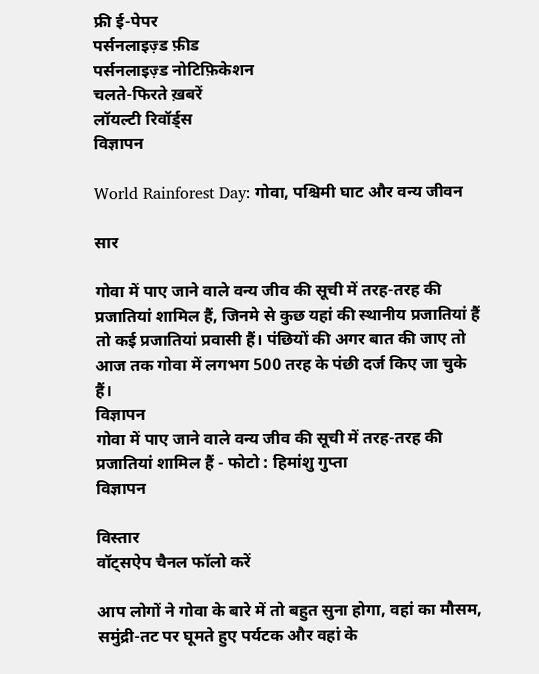फ्री ई-पेपर
पर्सनलाइज़्ड फ़ीड
पर्सनलाइज़्ड नोटिफ़िकेशन
चलते-फिरते ख़बरें
लॉयल्टी रिवॉर्ड्स
विज्ञापन

World Rainforest Day: गोवा, पश्चिमी घाट और वन्य जीवन

सार

गोवा में पाए जाने वाले वन्य जीव की सूची में तरह-तरह की प्रजातियां शामिल हैं, जिनमे से कुछ यहां की स्थानीय प्रजातियां हैं तो कई प्रजातियां प्रवासी हैं। पंछियों की अगर बात की जाए तो आज तक गोवा में लगभग 500 तरह के पंछी दर्ज किए जा चुके हैं।
विज्ञापन
गोवा में पाए जाने वाले वन्य जीव की सूची में तरह-तरह की प्रजातियां शामिल हैं - फोटो : हिमांशु गुप्ता
विज्ञापन

विस्तार
वॉट्सऐप चैनल फॉलो करें

आप लोगों ने गोवा के बारे में तो बहुत सुना होगा, वहां का मौसम, समुंद्री-तट पर घूमते हुए पर्यटक और वहां के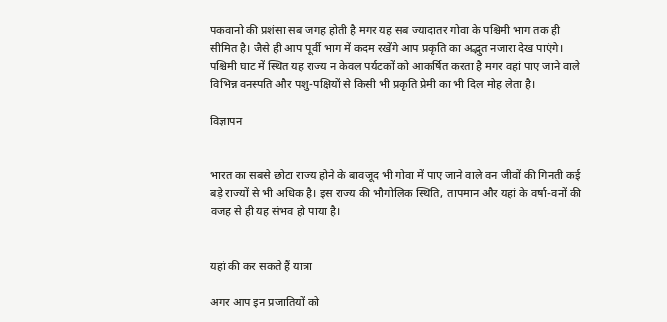पकवानो की प्रशंसा सब जगह होती है मगर यह सब ज्यादातर गोवा के पश्चिमी भाग तक ही सीमित है। जैसे ही आप पूर्वी भाग में कदम रखेंगे आप प्रकृति का अद्भुत नजारा देख पाएंगे। पश्चिमी घाट में स्थित यह राज्य न केवल पर्यटकों को आकर्षित करता है मगर वहां पाए जाने वाले विभिन्न वनस्पति और पशु-पक्षियों से किसी भी प्रकृति प्रेमी का भी दिल मोह लेता है।

विज्ञापन


भारत का सबसे छोटा राज्य होने के बावजूद भी गोवा में पाए जाने वाले वन जीवों की गिनती कई बड़े राज्यों से भी अधिक है। इस राज्य की भौगोलिक स्थिति, तापमान और यहां के वर्षा-वनों की वजह से ही यह संभव हो पाया है।


यहां की कर सकते हैं यात्रा

अगर आप इन प्रजातियों को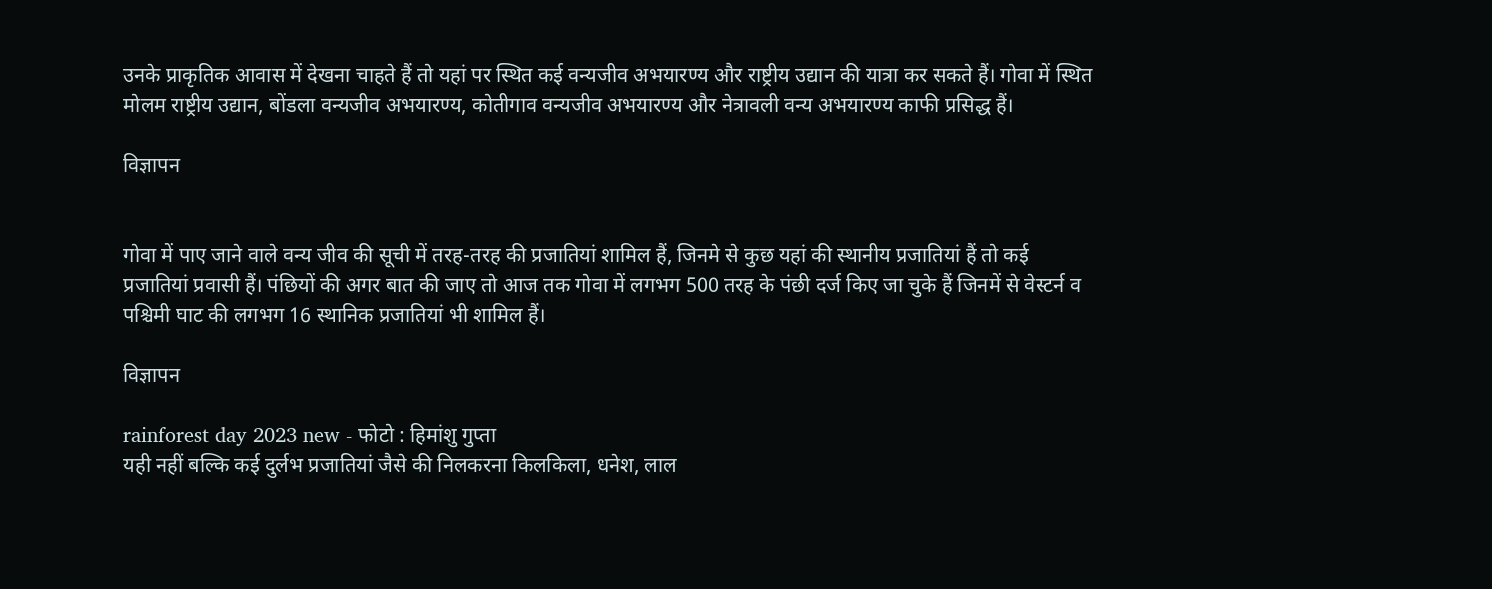उनके प्राकृतिक आवास में देखना चाहते हैं तो यहां पर स्थित कई वन्यजीव अभयारण्य और राष्ट्रीय उद्यान की यात्रा कर सकते हैं। गोवा में स्थित मोलम राष्ट्रीय उद्यान, बोंडला वन्यजीव अभयारण्य, कोतीगाव वन्यजीव अभयारण्य और नेत्रावली वन्य अभयारण्य काफी प्रसिद्ध हैं।

विज्ञापन


गोवा में पाए जाने वाले वन्य जीव की सूची में तरह-तरह की प्रजातियां शामिल हैं, जिनमे से कुछ यहां की स्थानीय प्रजातियां हैं तो कई प्रजातियां प्रवासी हैं। पंछियों की अगर बात की जाए तो आज तक गोवा में लगभग 500 तरह के पंछी दर्ज किए जा चुके हैं जिनमें से वेस्टर्न व पश्चिमी घाट की लगभग 16 स्थानिक प्रजातियां भी शामिल हैं।

विज्ञापन

rainforest day 2023 new - फोटो : हिमांशु गुप्ता
यही नहीं बल्कि कई दुर्लभ प्रजातियां जैसे की निलकरना किलकिला, धनेश, लाल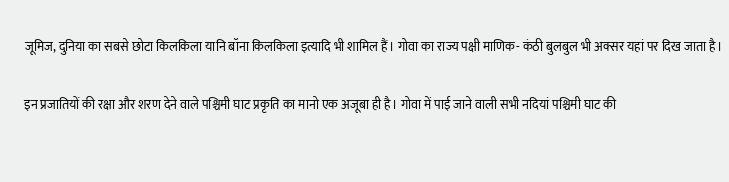जूमिज, दुनिया का सबसे छोटा किलकिला यानि बॉना किलकिला इत्यादि भी शामिल हैं। गोवा का राज्य पक्षी माणिक- कंठी बुलबुल भी अक्सर यहां पर दिख जाता है।

इन प्रजातियों की रक्षा और शरण देने वाले पश्चिमी घाट प्रकृति का मानो एक अजूबा ही है। गोवा में पाई जाने वाली सभी नदियां पश्चिमी घाट की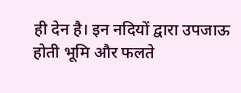ही देन है। इन नदियों द्वारा उपजाऊ होती भूमि और फलते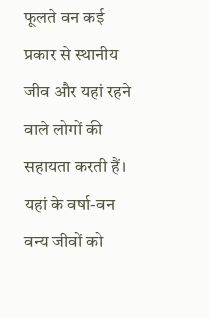फूलते वन कई प्रकार से स्थानीय जीव और यहां रहने वाले लोगों की सहायता करती हैं। यहां के वर्षा-वन वन्य जीवों को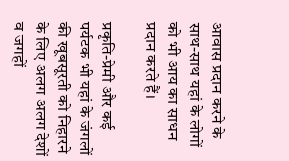आवास प्रदान करने के साथ-साथ यहां के लोगों को भी आय का साधन प्रदान करते हैं।

प्रकृति-प्रेमी और कई पर्यटक भी यहां के जंगलों की खूबसूरती को निहारने के लिए अलग अलग देशों व जगहों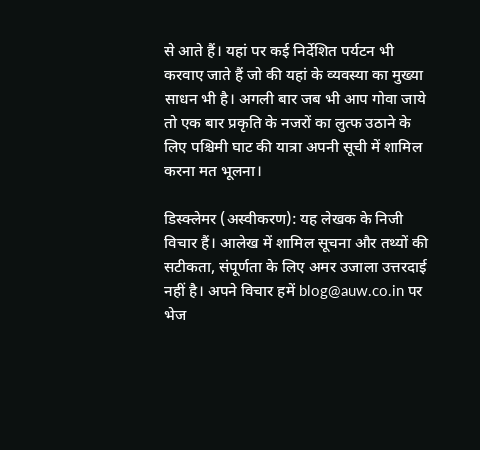से आते हैं। यहां पर कई निर्देशित पर्यटन भी करवाए जाते हैं जो की यहां के व्यवस्या का मुख्या साधन भी है। अगली बार जब भी आप गोवा जाये तो एक बार प्रकृति के नजरों का लुत्फ उठाने के लिए पश्चिमी घाट की यात्रा अपनी सूची में शामिल करना मत भूलना।

डिस्क्लेमर (अस्वीकरण): यह लेखक के निजी विचार हैं। आलेख में शामिल सूचना और तथ्यों की सटीकता, संपूर्णता के लिए अमर उजाला उत्तरदाई नहीं है। अपने विचार हमें blog@auw.co.in पर भेज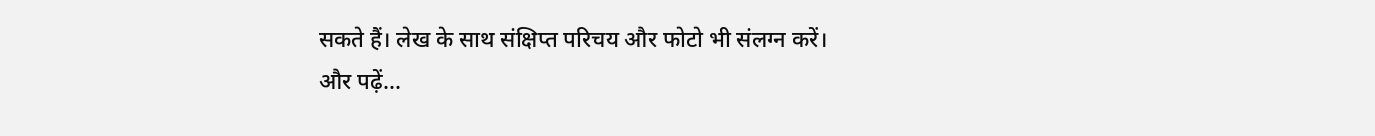सकते हैं। लेख के साथ संक्षिप्त परिचय और फोटो भी संलग्न करें।
और पढ़ें...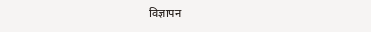विज्ञापन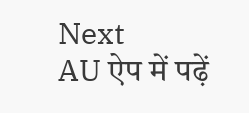Next
AU ऐप में पढ़ें